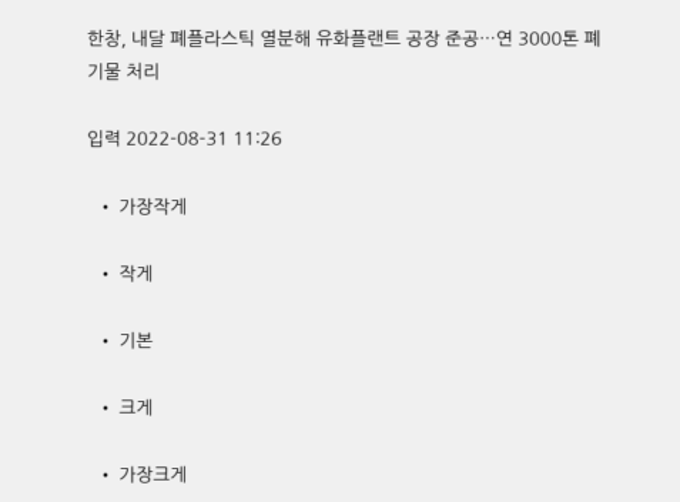한창, 내달 폐플라스틱 열분해 유화플랜트 공장 준공…연 3000톤 폐기물 처리

입력 2022-08-31 11:26

  • 가장작게

  • 작게

  • 기본

  • 크게

  • 가장크게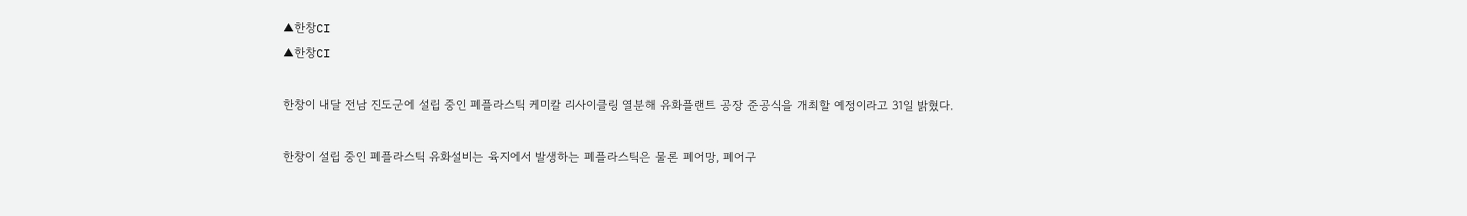▲한창CI
▲한창CI

한창이 내달 전남 진도군에 설립 중인 폐플라스틱 케미칼 리사이클링 열분해 유화플랜트 공장 준공식을 개최할 예정이라고 31일 밝혔다.

한창이 설립 중인 폐플라스틱 유화설비는 육지에서 발생하는 폐플라스틱은 물론 폐어망, 폐어구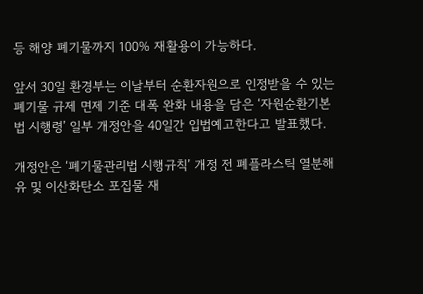등 해양 폐기물까지 100% 재활용이 가능하다.

앞서 30일 환경부는 이날부터 순환자원으로 인정받을 수 있는 폐기물 규제 면제 기준 대폭 완화 내용을 담은 ‘자원순환기본법 시행령’ 일부 개정안을 40일간 입법예고한다고 발표했다.

개정안은 ‘폐기물관리법 시행규칙’ 개정 전 폐플라스틱 열분해유 및 이산화탄소 포집물 재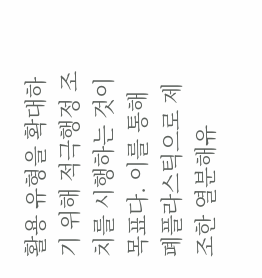활용 유형을 확대하기 위해 적극행정 조치를 시행하는 것이 목표다. 이를 통해 폐플라스틱으로 제조한 열분해유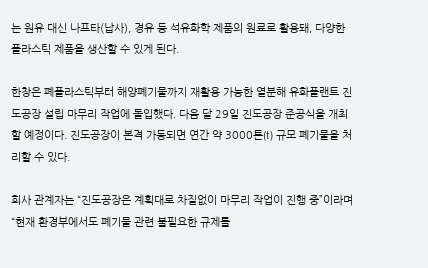는 원유 대신 나프타(납사), 경유 등 석유화학 제품의 원료로 활용돼, 다양한 플라스틱 제품을 생산할 수 있게 된다.

한창은 폐플라스틱부터 해양폐기물까지 재활용 가능한 열분해 유화플랜트 진도공장 설립 마무리 작업에 돌입했다. 다음 달 29일 진도공장 준공식을 개최할 예정이다. 진도공장이 본격 가동되면 연간 약 3000톤(t) 규모 폐기물을 처리할 수 있다.

회사 관계자는 “진도공장은 계획대로 차질없이 마무리 작업이 진행 중”이라며 “현재 환경부에서도 폐기물 관련 불필요한 규제를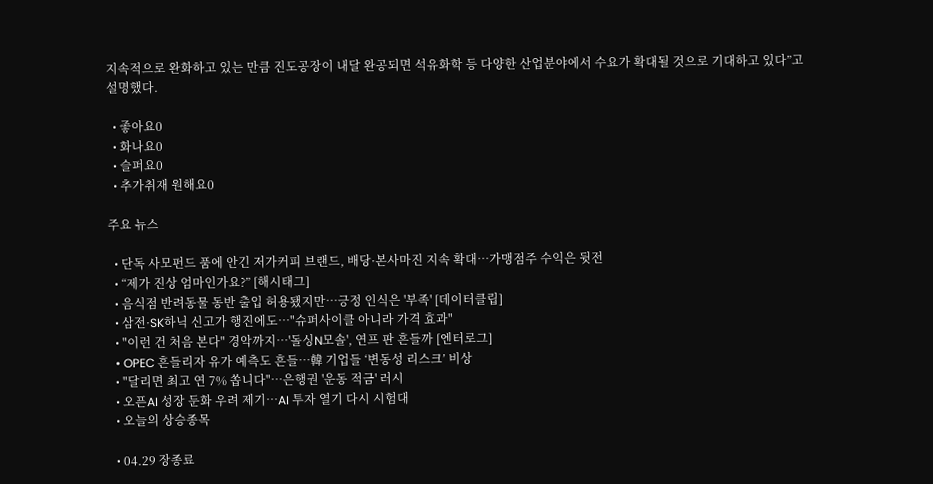지속적으로 완화하고 있는 만큼 진도공장이 내달 완공되면 석유화학 등 다양한 산업분야에서 수요가 확대될 것으로 기대하고 있다”고 설명했다.

  • 좋아요0
  • 화나요0
  • 슬퍼요0
  • 추가취재 원해요0

주요 뉴스

  • 단독 사모펀드 품에 안긴 저가커피 브랜드, 배당·본사마진 지속 확대…가맹점주 수익은 뒷전
  • “제가 진상 엄마인가요?” [해시태그]
  • 음식점 반려동물 동반 출입 허용됐지만…긍정 인식은 '부족' [데이터클립]
  • 삼전·SK하닉 신고가 행진에도⋯"슈퍼사이클 아니라 가격 효과"
  • "이런 건 처음 본다" 경악까지⋯'돌싱N모솔', 연프 판 흔들까 [엔터로그]
  • OPEC 흔들리자 유가 예측도 흔들…韓 기업들 ‘변동성 리스크’ 비상
  • "달리면 최고 연 7% 쏩니다"…은행권 '운동 적금' 러시
  • 오픈AI 성장 둔화 우려 제기⋯AI 투자 열기 다시 시험대
  • 오늘의 상승종목

  • 04.29 장종료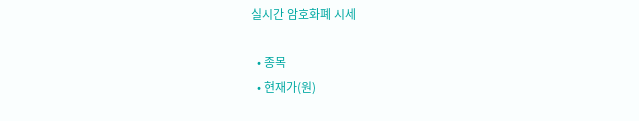실시간 암호화폐 시세

  • 종목
  • 현재가(원)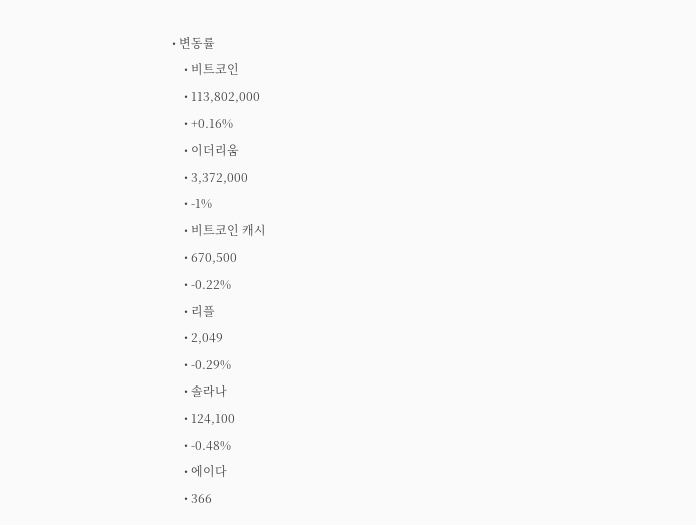• 변동률
    • 비트코인
    • 113,802,000
    • +0.16%
    • 이더리움
    • 3,372,000
    • -1%
    • 비트코인 캐시
    • 670,500
    • -0.22%
    • 리플
    • 2,049
    • -0.29%
    • 솔라나
    • 124,100
    • -0.48%
    • 에이다
    • 366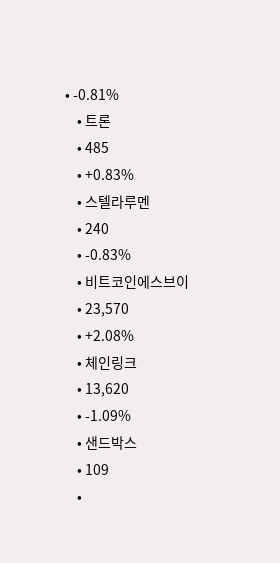• -0.81%
    • 트론
    • 485
    • +0.83%
    • 스텔라루멘
    • 240
    • -0.83%
    • 비트코인에스브이
    • 23,570
    • +2.08%
    • 체인링크
    • 13,620
    • -1.09%
    • 샌드박스
    • 109
    •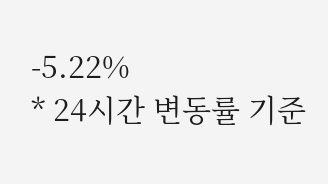-5.22%
* 24시간 변동률 기준